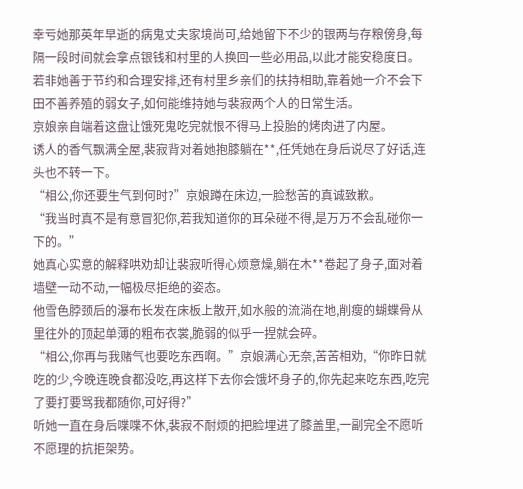幸亏她那英年早逝的病鬼丈夫家境尚可,给她留下不少的银两与存粮傍身,每隔一段时间就会拿点银钱和村里的人换回一些必用品,以此才能安稳度日。
若非她善于节约和合理安排,还有村里乡亲们的扶持相助,靠着她一介不会下田不善养殖的弱女子,如何能维持她与裴寂两个人的日常生活。
京娘亲自端着这盘让饿死鬼吃完就恨不得马上投胎的烤肉进了内屋。
诱人的香气飘满全屋,裴寂背对着她抱膝躺在**,任凭她在身后说尽了好话,连头也不转一下。
“相公,你还要生气到何时?”京娘蹲在床边,一脸愁苦的真诚致歉。
“我当时真不是有意冒犯你,若我知道你的耳朵碰不得,是万万不会乱碰你一下的。”
她真心实意的解释哄劝却让裴寂听得心烦意燥,躺在木**卷起了身子,面对着墙壁一动不动,一幅极尽拒绝的姿态。
他雪色脖颈后的瀑布长发在床板上散开,如水般的流淌在地,削瘦的蝴蝶骨从里往外的顶起单薄的粗布衣裳,脆弱的似乎一捏就会碎。
“相公,你再与我赌气也要吃东西啊。”京娘满心无奈,苦苦相劝,“你昨日就吃的少,今晚连晚食都没吃,再这样下去你会饿坏身子的,你先起来吃东西,吃完了要打要骂我都随你,可好得?”
听她一直在身后喋喋不休,裴寂不耐烦的把脸埋进了膝盖里,一副完全不愿听不愿理的抗拒架势。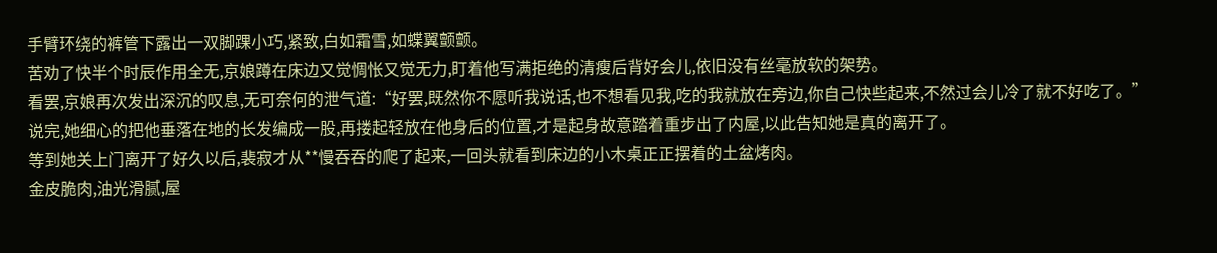手臂环绕的裤管下露出一双脚踝小巧,紧致,白如霜雪,如蝶翼颤颤。
苦劝了快半个时辰作用全无,京娘蹲在床边又觉惆怅又觉无力,盯着他写满拒绝的清瘦后背好会儿,依旧没有丝毫放软的架势。
看罢,京娘再次发出深沉的叹息,无可奈何的泄气道:“好罢,既然你不愿听我说话,也不想看见我,吃的我就放在旁边,你自己快些起来,不然过会儿冷了就不好吃了。”
说完,她细心的把他垂落在地的长发编成一股,再搂起轻放在他身后的位置,才是起身故意踏着重步出了内屋,以此告知她是真的离开了。
等到她关上门离开了好久以后,裴寂才从**慢吞吞的爬了起来,一回头就看到床边的小木桌正正摆着的土盆烤肉。
金皮脆肉,油光滑腻,屋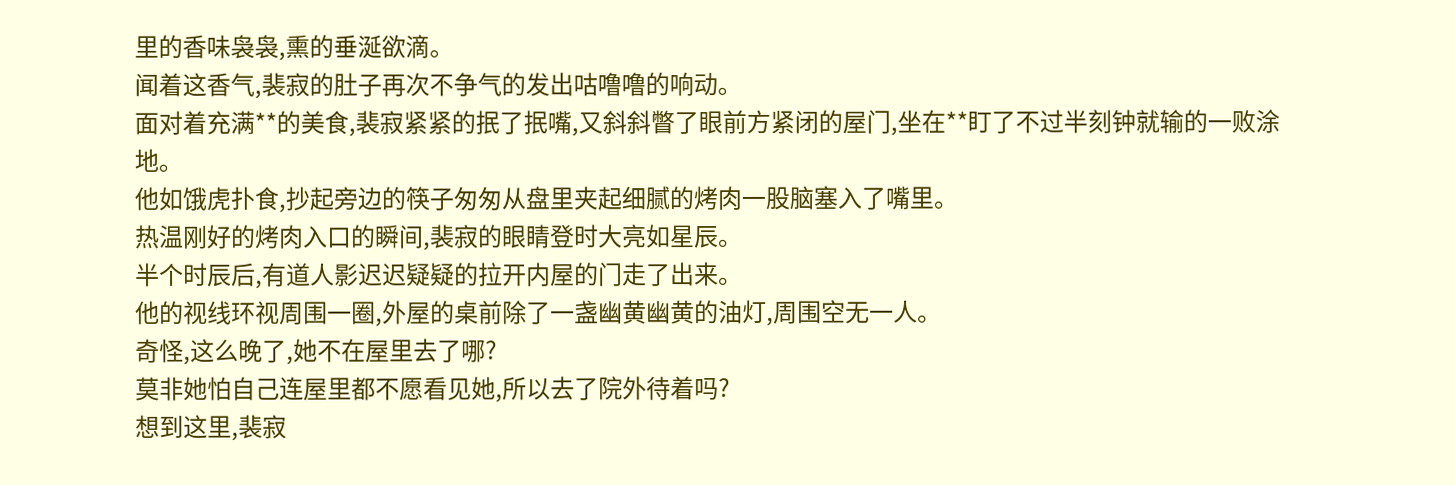里的香味袅袅,熏的垂涎欲滴。
闻着这香气,裴寂的肚子再次不争气的发出咕噜噜的响动。
面对着充满**的美食,裴寂紧紧的抿了抿嘴,又斜斜瞥了眼前方紧闭的屋门,坐在**盯了不过半刻钟就输的一败涂地。
他如饿虎扑食,抄起旁边的筷子匆匆从盘里夹起细腻的烤肉一股脑塞入了嘴里。
热温刚好的烤肉入口的瞬间,裴寂的眼睛登时大亮如星辰。
半个时辰后,有道人影迟迟疑疑的拉开内屋的门走了出来。
他的视线环视周围一圈,外屋的桌前除了一盏幽黄幽黄的油灯,周围空无一人。
奇怪,这么晚了,她不在屋里去了哪?
莫非她怕自己连屋里都不愿看见她,所以去了院外待着吗?
想到这里,裴寂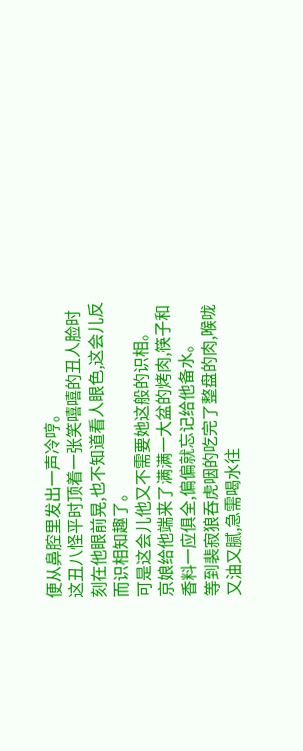便从鼻腔里发出一声冷哼。
这丑八怪平时顶着一张笑嘻嘻的丑人脸时刻在他眼前晃,也不知道看人眼色,这会儿反而识相知趣了。
可是这会儿他又不需要她这般的识相。
京娘给他端来了满满一大盆的烤肉,筷子和香料一应俱全,偏偏就忘记给他备水。
等到裴寂狼吞虎咽的吃完了整盘的肉,喉咙又油又腻,急需喝水往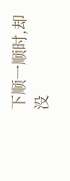下顺一顺时,却没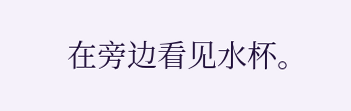在旁边看见水杯。